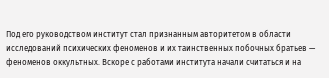Под его руководством институт стал признанным авторитетом в области исследований психических феноменов и их таинственных побочных братьев — феноменов оккультных. Вскоре с работами института начали считаться и на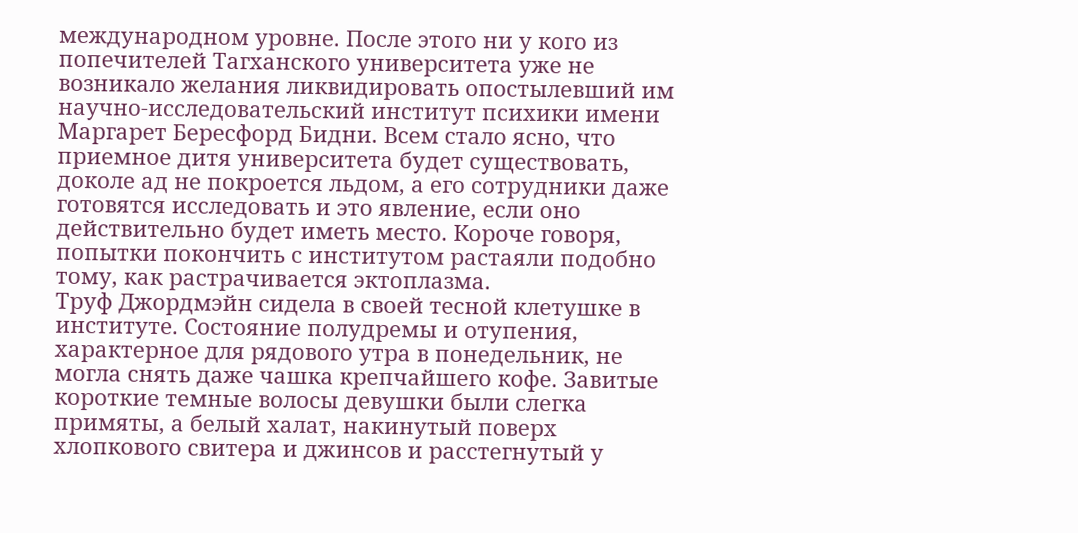международном уровне. После этого ни у кого из попечителей Тагханского университета уже не возникало желания ликвидировать опостылевший им научно-исследовательский институт психики имени Маргарет Бересфорд Бидни. Всем стало ясно, что приемное дитя университета будет существовать, доколе ад не покроется льдом, а его сотрудники даже готовятся исследовать и это явление, если оно действительно будет иметь место. Короче говоря, попытки покончить с институтом растаяли подобно тому, как растрачивается эктоплазма.
Труф Джордмэйн сидела в своей тесной клетушке в институте. Состояние полудремы и отупения, характерное для рядового утра в понедельник, не могла снять даже чашка крепчайшего кофе. Завитые короткие темные волосы девушки были слегка примяты, а белый халат, накинутый поверх хлопкового свитера и джинсов и расстегнутый у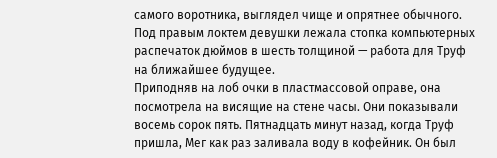самого воротника, выглядел чище и опрятнее обычного. Под правым локтем девушки лежала стопка компьютерных распечаток дюймов в шесть толщиной — работа для Труф на ближайшее будущее.
Приподняв на лоб очки в пластмассовой оправе, она посмотрела на висящие на стене часы. Они показывали восемь сорок пять. Пятнадцать минут назад, когда Труф пришла, Мег как раз заливала воду в кофейник. Он был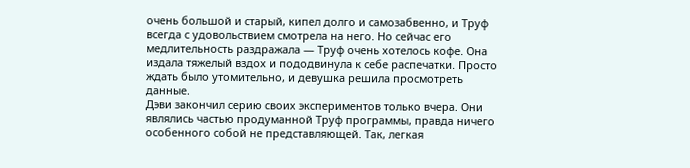очень большой и старый, кипел долго и самозабвенно, и Труф всегда с удовольствием смотрела на него. Но сейчас его медлительность раздражала — Труф очень хотелось кофе. Она издала тяжелый вздох и пододвинула к себе распечатки. Просто ждать было утомительно, и девушка решила просмотреть данные.
Дэви закончил серию своих экспериментов только вчера. Они являлись частью продуманной Труф программы, правда ничего особенного собой не представляющей. Так, легкая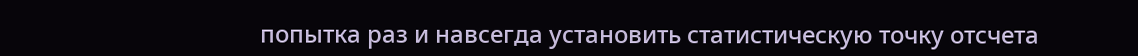попытка раз и навсегда установить статистическую точку отсчета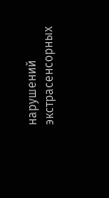нарушений экстрасенсорных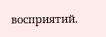восприятий.